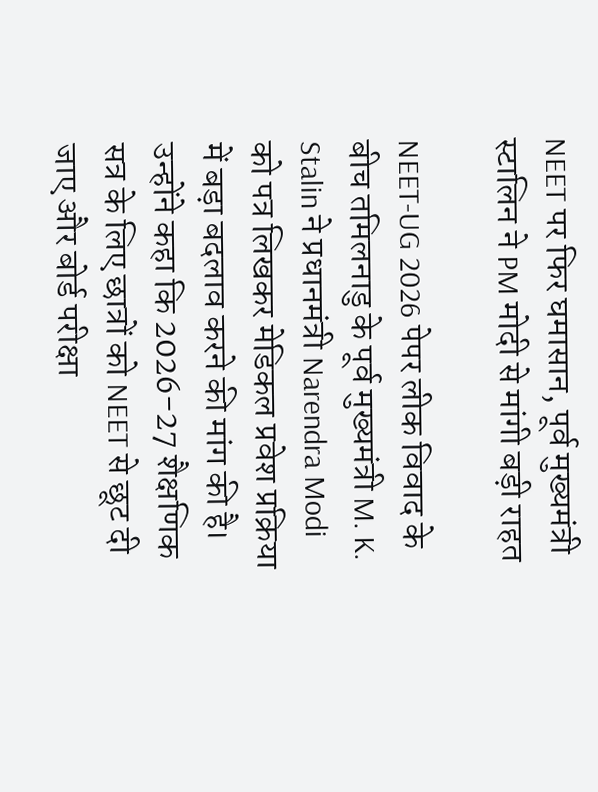NEET पर फिर घमासान, पूर्व मुख्यमंत्री स्टालिन ने PM मोदी से मांगी बड़ी राहत

NEET-UG 2026 पेपर लीक विवाद के बीच तमिलनाडु के पूर्व मुख्यमंत्री M. K. Stalin ने प्रधानमंत्री Narendra Modi को पत्र लिखकर मेडिकल प्रवेश प्रक्रिया में बड़ा बदलाव करने की मांग की है। उन्होंने कहा कि 2026-27 शैक्षणिक सत्र के लिए छात्रों को NEET से छूट दी जाए और बोर्ड परीक्षा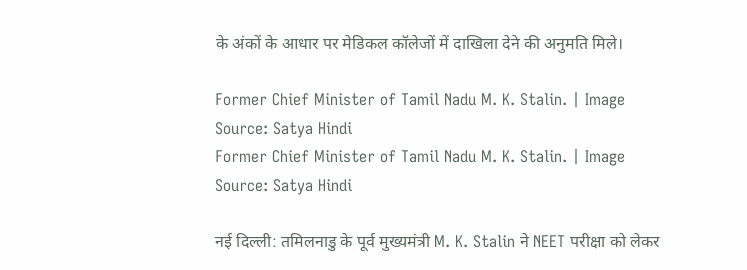के अंकों के आधार पर मेडिकल कॉलेजों में दाखिला देने की अनुमति मिले।

Former Chief Minister of Tamil Nadu M. K. Stalin. | Image Source: Satya Hindi
Former Chief Minister of Tamil Nadu M. K. Stalin. | Image Source: Satya Hindi

नई दिल्ली: तमिलनाडु के पूर्व मुख्यमंत्री M. K. Stalin ने NEET परीक्षा को लेकर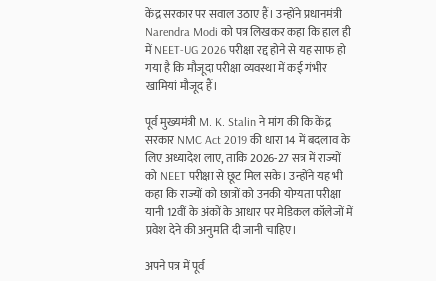केंद्र सरकार पर सवाल उठाए हैं। उन्होंने प्रधानमंत्री Narendra Modi को पत्र लिखकर कहा कि हाल ही में NEET-UG 2026 परीक्षा रद्द होने से यह साफ हो गया है कि मौजूदा परीक्षा व्यवस्था में कई गंभीर खामियां मौजूद हैं।

पूर्व मुख्यमंत्री M. K. Stalin ने मांग की कि केंद्र सरकार NMC Act 2019 की धारा 14 में बदलाव के लिए अध्यादेश लाए, ताकि 2026-27 सत्र में राज्यों को NEET परीक्षा से छूट मिल सके। उन्होंने यह भी कहा कि राज्यों को छात्रों को उनकी योग्यता परीक्षा यानी 12वीं के अंकों के आधार पर मेडिकल कॉलेजों में प्रवेश देने की अनुमति दी जानी चाहिए।

अपने पत्र में पूर्व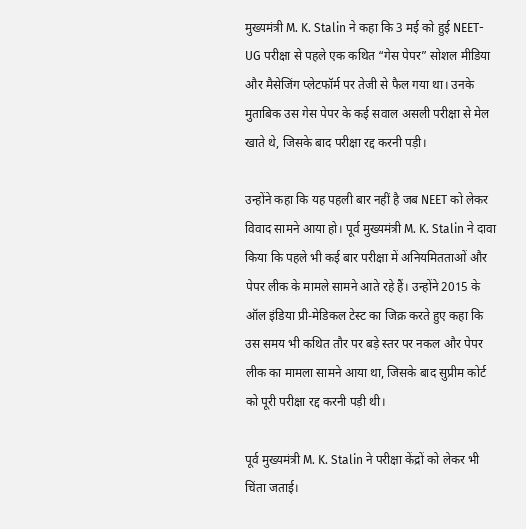मुख्यमंत्री M. K. Stalin ने कहा कि 3 मई को हुई NEET-UG परीक्षा से पहले एक कथित “गेस पेपर” सोशल मीडिया और मैसेजिंग प्लेटफॉर्म पर तेजी से फैल गया था। उनके मुताबिक उस गेस पेपर के कई सवाल असली परीक्षा से मेल खाते थे, जिसके बाद परीक्षा रद्द करनी पड़ी।

उन्होंने कहा कि यह पहली बार नहीं है जब NEET को लेकर विवाद सामने आया हो। पूर्व मुख्यमंत्री M. K. Stalin ने दावा किया कि पहले भी कई बार परीक्षा में अनियमितताओं और पेपर लीक के मामले सामने आते रहे हैं। उन्होंने 2015 के ऑल इंडिया प्री-मेडिकल टेस्ट का जिक्र करते हुए कहा कि उस समय भी कथित तौर पर बड़े स्तर पर नकल और पेपर लीक का मामला सामने आया था, जिसके बाद सुप्रीम कोर्ट को पूरी परीक्षा रद्द करनी पड़ी थी।

पूर्व मुख्यमंत्री M. K. Stalin ने परीक्षा केंद्रों को लेकर भी चिंता जताई।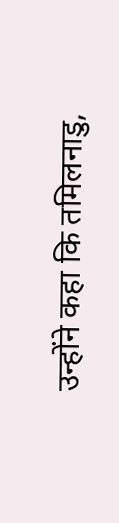उन्होंने कहा कि तमिलनाडु,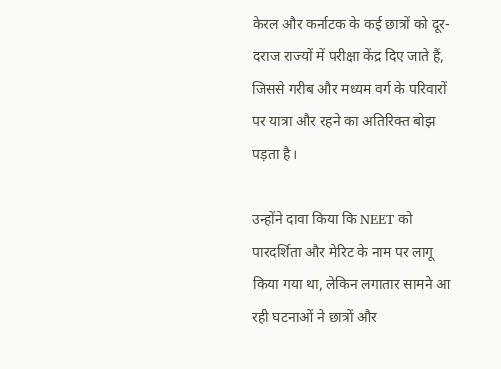केरल और कर्नाटक के कई छात्रों को दूर-दराज राज्यों में परीक्षा केंद्र दिए जाते हैं, जिससे गरीब और मध्यम वर्ग के परिवारों पर यात्रा और रहने का अतिरिक्त बोझ पड़ता है।

उन्होंने दावा किया कि NEET को पारदर्शिता और मेरिट के नाम पर लागू किया गया था, लेकिन लगातार सामने आ रही घटनाओं ने छात्रों और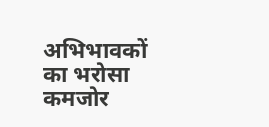अभिभावकों का भरोसा कमजोर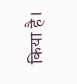किया है।